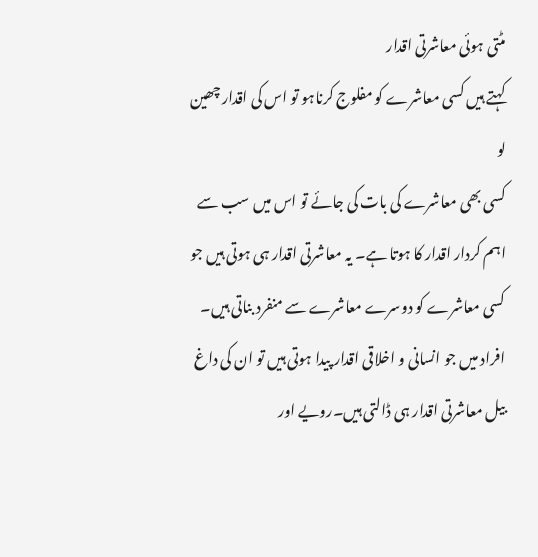مٹتی ہوئی معاشرتی اقدار
کہتے ہیں کسی معاشرے کو مفلوج کرناہو تو اس کی اقدار چھین لو
کسی بھی معاشرے کی بات کی جائے تو اس میں سب سے اہم کردار اقدار کا ہوتا ہے۔ یہ معاشرتی اقدار ہی ہوتی ہیں جو کسی معاشرے کو دوسرے معاشرے سے منفرد بناتی ہیں۔ افراد میں جو انسانی و اخلاقی اقدار پیدا ہوتی ہیں تو ان کی داغ بیل معاشرتی اقدار ہی ڈالتی ہیں۔رویے اور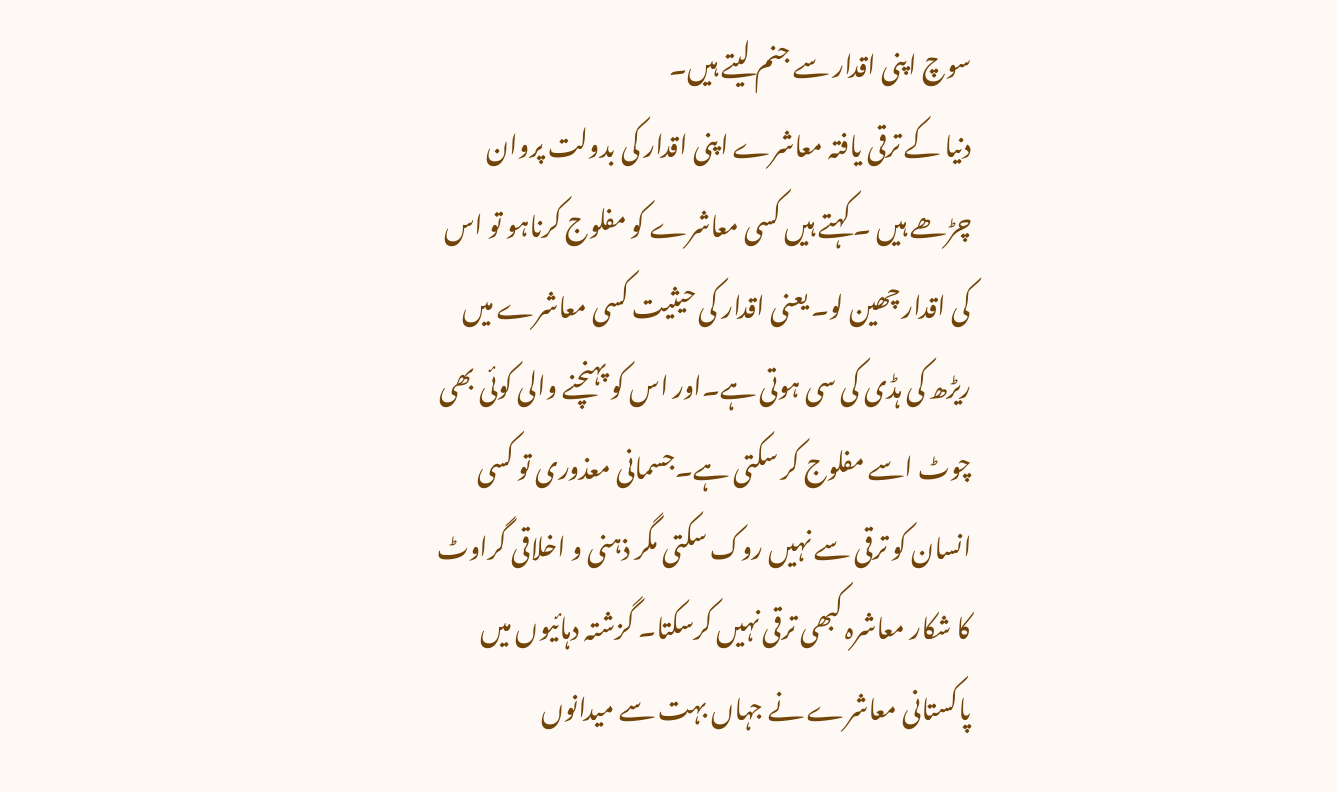سوچ اپنی اقدار سے جنم لیتے ہیں۔
دنیا کے ترقی یافتہ معاشرے اپنی اقدار کی بدولت پروان چڑھے ہیں ۔ کہتے ہیں کسی معاشرے کو مفلوج کرناہو تو اس کی اقدار چھین لو۔ یعنی اقدار کی حیثیت کسی معاشرے میں ریڑھ کی ہڈی کی سی ہوتی ہے۔اور اس کو پہنچنے والی کوئی بھی چوٹ اسے مفلوج کر سکتی ہے۔جسمانی معذوری تو کسی انسان کو ترقی سے نہیں روک سکتی مگر ذہنی و اخلاقی گراوٹ کا شکار معاشرہ کبھی ترقی نہیں کرسکتا۔ گزشتہ دہائیوں میں پاکستانی معاشرے نے جہاں بہت سے میدانوں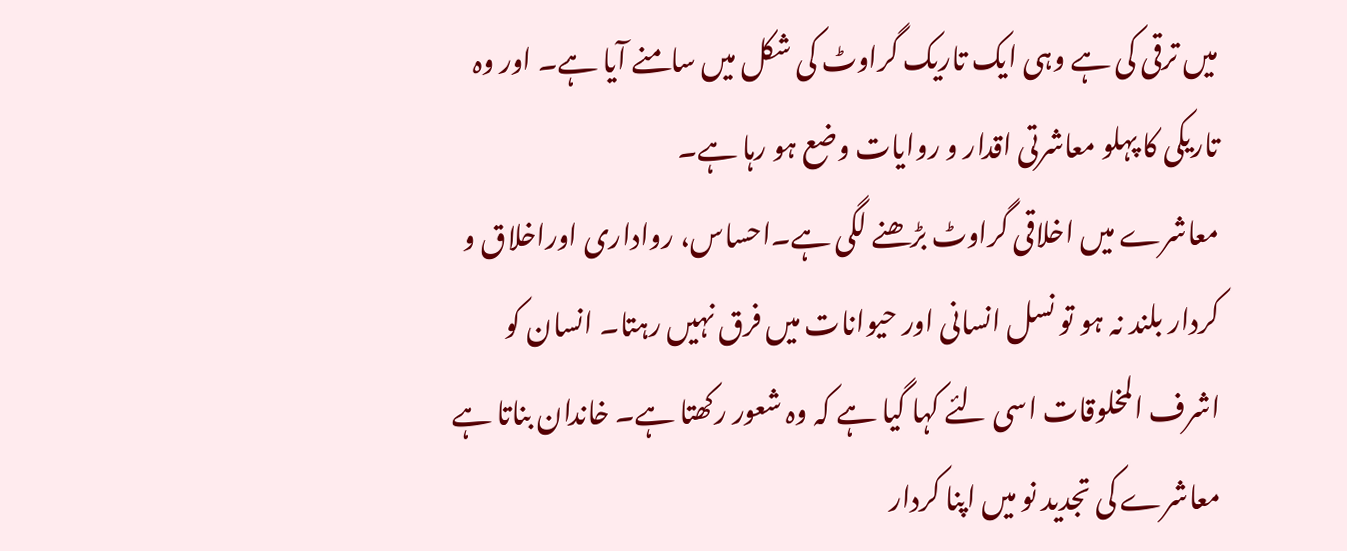میں ترقی کی ہے وہی ایک تاریک گراوٹ کی شکل میں سامنے آیا ہے۔ اور وہ تاریکی کا پہلو معاشرتی اقدار و روایات وضع ہو رہا ہے۔
معاشرے میں اخلاقی گراوٹ بڑھنے لگی ہے۔احساس، رواداری اوراخلاق و کردار بلند نہ ہو تو نسل انسانی اور حیوانات میں فرق نہیں رہتا۔ انسان کو اشرف المخلوقات اسی لئے کہا گیا ہے کہ وہ شعور رکھتا ہے۔ خاندان بناتا ہے معاشرے کی تجدید نو میں اپنا کردار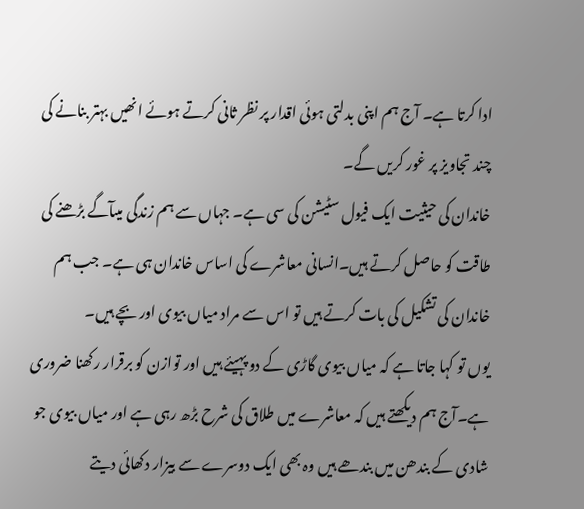ادا کرتا ہے۔ آج ہم اپنی بدلتی ہوئی اقدار پر نظر ثانی کرتے ہوئے انھیں بہتر بنانے کی چند تجاویز پر غور کریں گے۔
خاندان کی حیثیت ایک فیول سٹیشن کی سی ہے۔ جہاں سے ہم زندگی میںآگے بڑھنے کی طاقت کو حاصل کرتے ہیں۔انسانی معاشرے کی اساس خاندان ہی ہے۔ جب ہم خاندان کی تشکیل کی بات کرتے ہیں تو اس سے مراد میاں بیوی اور بچے ہیں۔
یوں تو کہا جاتا ہے کہ میاں بیوی گاڑی کے دو پہیئے ہیں اور توازن کو برقرار رکھنا ضروری ہے۔آج ہم دیکھتے ہیں کہ معاشرے میں طلاق کی شرح بڑھ رہی ہے اور میاں بیوی جو شادی کے بندھن میں بندھے ہیں وہ بھی ایک دوسرے سے بیزار دکھائی دیتے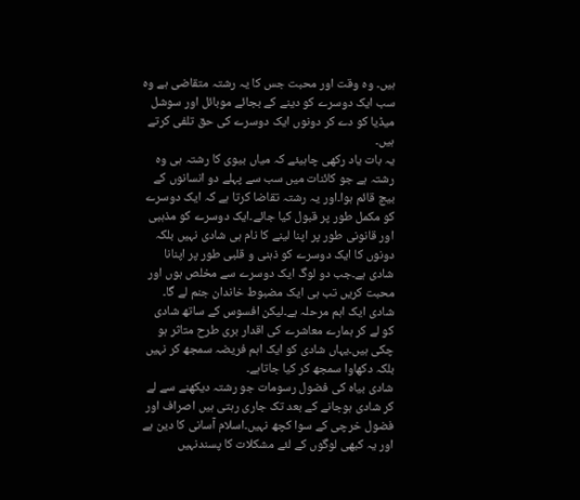ہیں۔ وہ وقت اور محبت جس کا یہ رشتہ متقاضی ہے وہ سب ایک دوسرے کو دینے کے بجائے موبائل اور سوشل میڈیا کو دے کر دونوں ایک دوسرے کی حق تلفی کرتے ہیں۔
یہ بات یاد رکھی چاہیئے کہ میاں بیوی کا رشتہ ہی وہ رشتہ ہے جو کائنات میں سب سے پہلے دو انسانوں کے بیچ قائم ہوا۔اور یہ رشتہ تقاضا کرتا ہے کہ ایک دوسرے کو مکمل طور پر قبول کیا جائے۔ایک دوسرے کو مذہبی اور قانونی طور پر اپنا لینے کا نام ہی شادی نہیں بلکہ دونوں کا ایک دوسرے کو ذہنی و قلبی طور پر اپنانا شادی ہے۔جب دو لوگ ایک دوسرے سے مخلص ہوں اور محبت کریں تب ہی ایک مضبوط خاندان جنم لے گا۔
شادی ایک اہم مرحلہ ہے۔لیکن افسوس کے ساتھ شادی کو لے کر ہمارے معاشرے کی اقدار بری طرح متاثر ہو چکی ہیں۔یہاں شادی کو ایک اہم فریضہ سمجھ کر نہیں بلکہ دکھاوا سمجھ کر کیا جاتاہے۔
شادی بیاہ کی فضول رسومات جو رشتہ دیکھنے سے لے کر شادی ہوجانے کے بعد تک جاری رہتی ہیں اصراف اور فضول خرچی کے سوا کچھ نہیں۔اسلام آسانی کا دین ہے اور یہ کبھی لوگوں کے لئے مشکلات کا پسندنہیں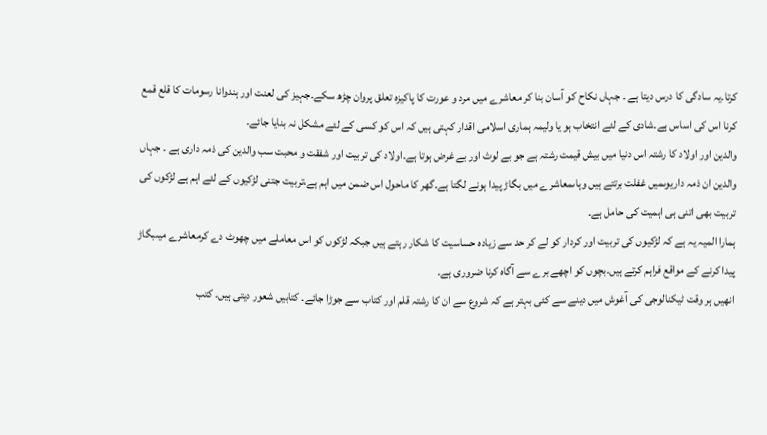کرتا۔یہ سادگی کا درس دیتا ہے ۔ جہاں نکاح کو آسان بنا کر معاشرے میں مرد و عورت کا پاکیزہ تعلق پروان چڑھ سکے۔جہیز کی لعنت اور ہندوانا رسومات کا قلع قمع کرنا اس کی اساس ہے۔شادی کے لئے انتخاب ہو یا ولیمہ ہماری اسلامی اقدار کہتی ہیں کہ اس کو کسی کے لئے مشکل نہ بنایا جائے۔
والدین اور اولاد کا رشتہ اس دنیا میں بیش قیمت رشتہ ہے جو بے لوث اور بے غرض ہوتا ہے۔اولاد کی تربیت اور شفقت و محبت سب والدین کی ذمہ داری ہے ۔ جہاں والدین ان ذمہ داریوںمیں غفلت برتتے ہیں وہاںمعاشرے میں بگاڑ پیدا ہونے لگتا ہے۔گھر کا ماحول اس ضمن میں اہم ہے،تربیت جتنی لڑکیوں کے لئے اہم ہے لڑکوں کی تربیت بھی اتنی ہی اہمیت کی حامل ہے۔
ہمارا المیہ یہ ہے کہ لڑکیوں کی تربیت اور کردار کو لے کر حد سے زیادہ حساسیت کا شکار رہتے ہیں جبکہ لڑکوں کو اس معاملے میں چھوٹ دے کرمعاشرے میںبگاڑ پیدا کرنے کے مواقع فراہم کرتے ہیں۔بچوں کو اچھے برے سے آگاہ کرنا ضروری ہے۔
انھیں ہر وقت ٹیکنالوجی کی آغوش میں دینے سے کئی بہتر ہے کہ شروع سے ان کا رشتہ قلم اور کتاب سے جوڑا جائے۔ کتابیں شعور دیتی ہیں۔ کتب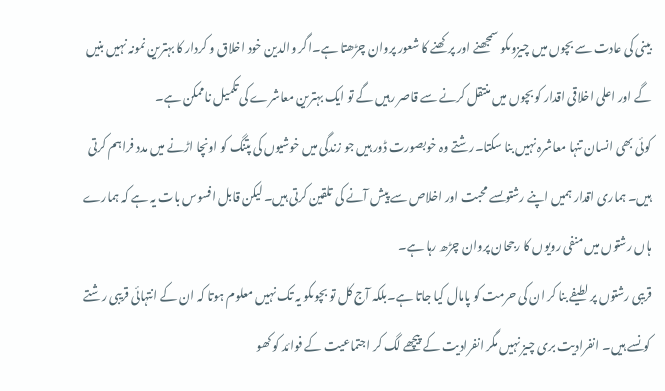بینی کی عادت سے بچوں میں چیزوںکو سمجھنے اور پرکھنے کا شعور پروان چڑھتا ہے۔اگر والدین خود اخلاق و کردار کا بہترین نمونہ نہیں بنیں گے اور اعلی اخلاقی اقدار کو بچوں میں منتقل کرنے سے قاصر رہیں گے تو ایک بہترین معاشرے کی تکمیل ناممکن ہے۔
کوئی بھی انسان تنہا معاشرہ نہیں بنا سکتا۔رشتے وہ خوبصورت ڈور ہیں جو زندگی میں خوشیوں کی پتنگ کو اونچا اڑنے میں مدد فراہم کرتی ہیں۔ ہماری اقدار ہمیں اپنے رشتوںسے محبت اور اخلاص سے پیش آنے کی تلقین کرتی ہیں۔ لیکن قابل افسوس بات یہ ہے کہ ہمارے ہاں رشتوں میں منفی رویوں کا رجحان پروان چڑھ رہا ہے۔
قریبی رشتوں پر لطیفے بنا کر ان کی حرمت کو پامال کیا جاتا ہے۔بلکہ آج کل تو بچوںکو یہ تک نہیں معلوم ہوتا کہ ان کے انتہائی قریبی رشتے کونسے ہیں۔ انفرادیت بری چیز نہیں مگر انفرادیت کے پیچھے لگ کر اجتماعیت کے فوائد کو کھو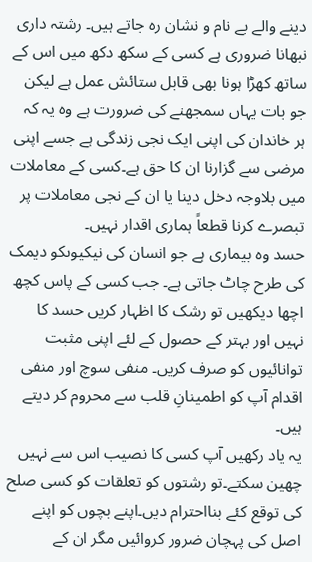دینے والے بے نام و نشان رہ جاتے ہیں۔ رشتہ داری نبھانا ضروری ہے کسی کے سکھ دکھ میں اس کے ساتھ کھڑا ہونا بھی قابل ستائش عمل ہے لیکن جو بات یہاں سمجھنے کی ضرورت ہے وہ یہ کہ ہر خاندان کی اپنی ایک نجی زندگی ہے جسے اپنی مرضی سے گزارنا ان کا حق ہے۔کسی کے معاملات میں بلاوجہ دخل دینا یا ان کے نجی معاملات پر تبصرے کرنا قطعاً ہماری اقدار نہیں۔
حسد وہ بیماری ہے جو انسان کی نیکیوںکو دیمک کی طرح چاٹ جاتی ہے۔ جب کسی کے پاس کچھ اچھا دیکھیں تو رشک کا اظہار کریں حسد کا نہیں اور بہتر کے حصول کے لئے اپنی مثبت توانائیوں کو صرف کریں۔ منفی سوچ اور منفی اقدام آپ کو اطمینانِ قلب سے محروم کر دیتے ہیں۔
یہ یاد رکھیں آپ کسی کا نصیب اس سے نہیں چھین سکتے۔تو رشتوں کو تعلقات کو کسی صلح کی توقع کئے بنااحترام دیں۔اپنے بچوں کو اپنے اصل کی پہچان ضرور کروائیں مگر ان کے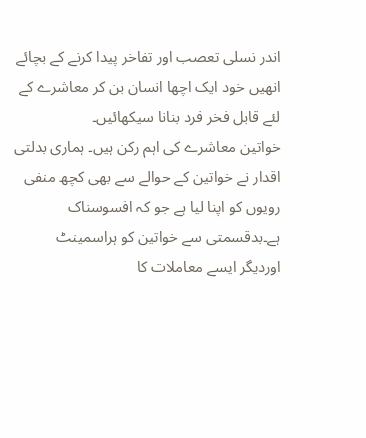اندر نسلی تعصب اور تفاخر پیدا کرنے کے بچائے انھیں خود ایک اچھا انسان بن کر معاشرے کے لئے قابل فخر فرد بنانا سیکھائیں۔
خواتین معاشرے کی اہم رکن ہیں۔ ہماری بدلتی اقدار نے خواتین کے حوالے سے بھی کچھ منفی رویوں کو اپنا لیا ہے جو کہ افسوسناک ہے۔بدقسمتی سے خواتین کو ہراسمینٹ اوردیگر ایسے معاملات کا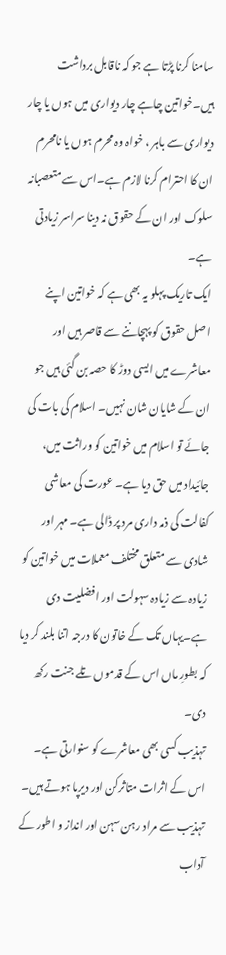سامنا کرنا پڑتا ہے جو کہ ناقابل برداشت ہیں۔خواتین چاہے چار دیواری میں ہوں یا چار دیواری سے باہر ، خواہ وہ محرم ہوں یا نامحرم ان کا احترام کرنا لازم ہے۔اس سے متعصبانہ سلوک اور ان کے حقوق نہ دینا سراسر زیادتی ہے۔
ایک تاریک پہلو یہ بھی ہے کہ خواتین اپنے اصل حقوق کو پہچاننے سے قاصر ہیں اور معاشرے میں ایسی دوڑ کا حصہ بن گئی ہیں جو ان کے شایان شان نہیں۔ اسلام کی بات کی جائے تو اسلام میں خواتین کو وراثت میں، جائیداد میں حق دیا ہے۔ عورت کی معاشی کفالت کی ذمہ داری مرد پر ڈالی ہے۔ مہر اور شادی سے متعلق مختلف معملات میں خواتین کو زیادہ سے زیادہ سہولت اور افضلیت دی ہے۔یہاں تک کے خاتون کا درجہ اتنا بلند کر دیا کہ بطورِ ماں اس کے قدموں تلے جنت رکھ دی۔
تہذیب کسی بھی معاشرے کو سنوارتی ہے۔ اس کے اثرات متاثرکن اور دیرپا ہوتے ہیں۔ تہذیب سے مراد رہن سہن اور انداز و اطور کے آداب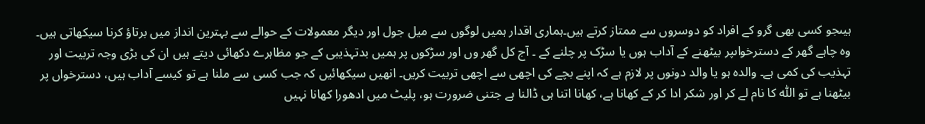ہیںجو کسی بھی گرو کے افراد کو دوسروں سے ممتاز کرتے ہیں۔ہماری اقدار ہمیں لوگوں سے میل جول اور دیگر معمولات کے حوالے سے بہترین انداز میں برتاؤ کرنا سیکھاتی ہیں۔
وہ چاہے گھر کے دسترخواںپر بیٹھنے کے آداب ہوں یا سڑک پر چلنے کے ۔ آج کل گھر وں اور سڑکوں پر ہمیں بدتہذیبی کے جو مظاہرے دکھائی دیتے ہیں ان کی بڑی وجہ تربیت اور تہذیب کی کمی ہے۔ والدہ ہو یا والد دونوں پر لازم ہے کہ اپنے بچے کی اچھی سے اچھی تربیت کریں۔ انھیں سیکھائیں کہ جب کسی سے ملنا ہے تو کیسے آداب ہیں، دسترخواں پر بیٹھنا ہے تو اللّٰہ کا نام لے کر اور شکر ادا کر کے کھانا ہے، کھانا اتنا ہی ڈالنا ہے جتنی ضرورت ہو، پلیٹ میں ادھورا کھانا نہیں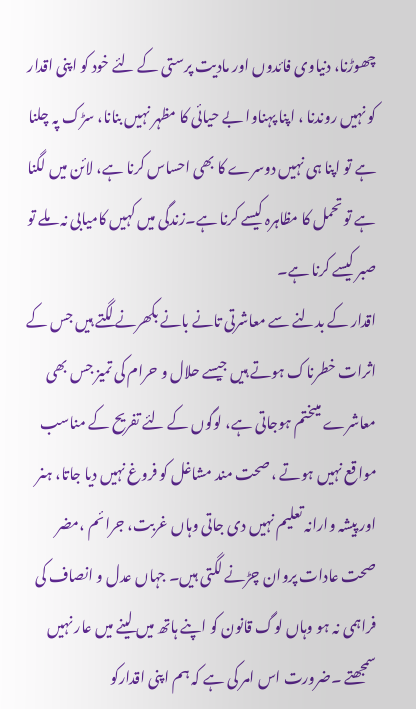چھوڑنا، دنیاوی فائدوں اور مادیت پرستی کے لئے خود کو اپنی اقدار کو نہیں روندنا ، اپنا پہناوا بے حیائی کا مظہر نہیں بنانا، سڑک پہ چلنا ہے تو اپنا ہی نہیں دوسرے کا بھی احساس کرنا ہے، لائن میں لگنا ہے تو تحمل کا مظاہرہ کیسے کرنا ہے۔زندگی میں کہیں کامیابی نہ ملے تو صبر کیسے کرنا ہے۔
اقدار کے بدلنے سے معاشرتی تانے بانے بکھرنے لگتے ہیں جس کے اثرات خطرناک ہوتے ہیں جیسے حلال و حرام کی تمیز جس بھی معاشرے میںختم ہوجاتی ہے، لوگوں کے لئے تفریح کے مناسب مواقع نہیں ہوتے ، صحت مند مشاغل کو فروغ نہیں دیا جاتا، ہنر اور پیشہ وارانہ تعلیم نہیں دی جاتی وہاں غربت، جرائم ،مضر صحت عادات پروان چڑنے لگتی ہیں۔ جہاں عدل و انصاف کی فراہمی نہ ہو وہاں لوگ قانون کو اپنے ہاتھ میں لینے میں عار نہیں سمجھتے ۔ضرورت اس امر کی ہے کہ ہم اپنی اقدارکو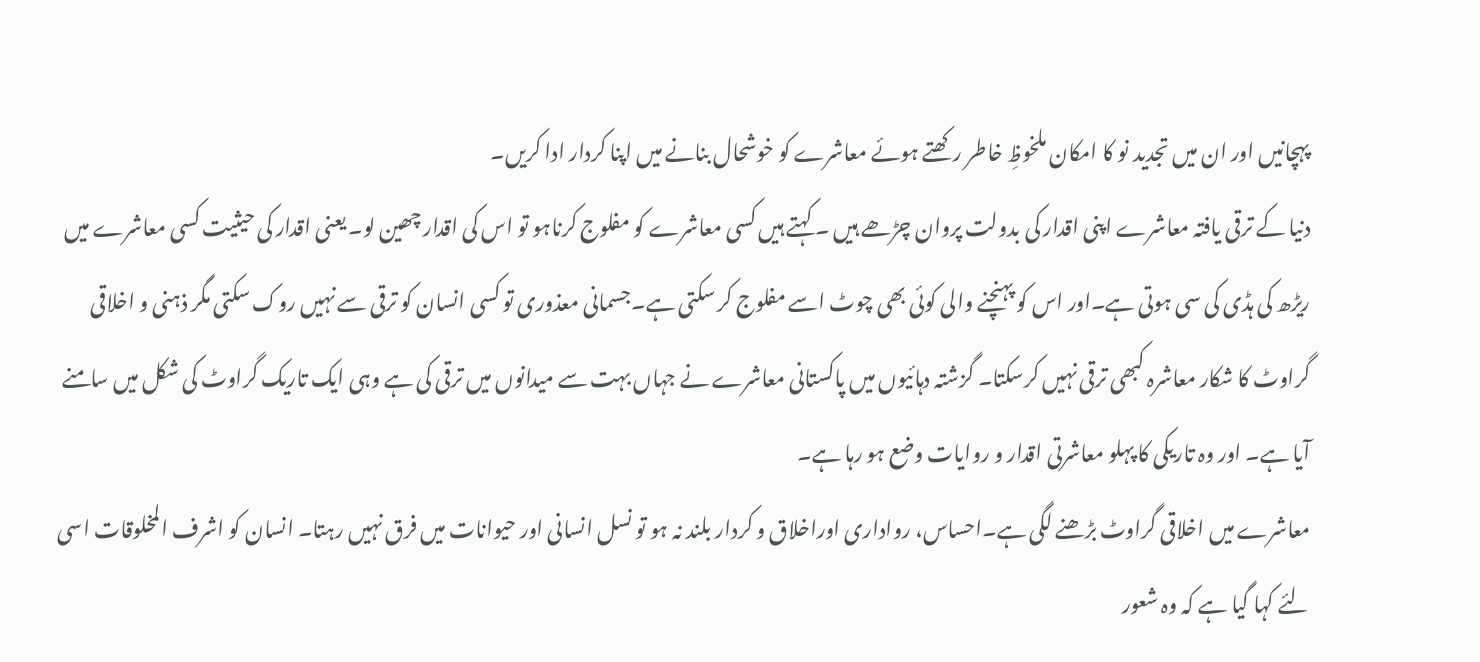پہچانیں اور ان میں تجدید نو کا امکان ملخوظِ خاطر رکھتے ہوئے معاشرے کو خوشحال بنانے میں اپنا کردار ادا کریں۔
دنیا کے ترقی یافتہ معاشرے اپنی اقدار کی بدولت پروان چڑھے ہیں ۔ کہتے ہیں کسی معاشرے کو مفلوج کرناہو تو اس کی اقدار چھین لو۔ یعنی اقدار کی حیثیت کسی معاشرے میں ریڑھ کی ہڈی کی سی ہوتی ہے۔اور اس کو پہنچنے والی کوئی بھی چوٹ اسے مفلوج کر سکتی ہے۔جسمانی معذوری تو کسی انسان کو ترقی سے نہیں روک سکتی مگر ذہنی و اخلاقی گراوٹ کا شکار معاشرہ کبھی ترقی نہیں کرسکتا۔ گزشتہ دہائیوں میں پاکستانی معاشرے نے جہاں بہت سے میدانوں میں ترقی کی ہے وہی ایک تاریک گراوٹ کی شکل میں سامنے آیا ہے۔ اور وہ تاریکی کا پہلو معاشرتی اقدار و روایات وضع ہو رہا ہے۔
معاشرے میں اخلاقی گراوٹ بڑھنے لگی ہے۔احساس، رواداری اوراخلاق و کردار بلند نہ ہو تو نسل انسانی اور حیوانات میں فرق نہیں رہتا۔ انسان کو اشرف المخلوقات اسی لئے کہا گیا ہے کہ وہ شعور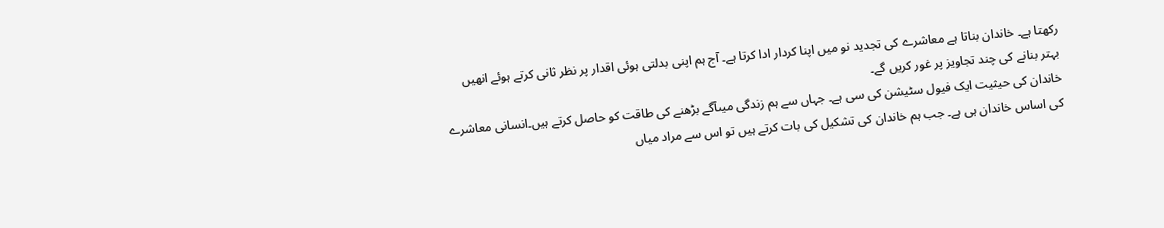رکھتا ہے۔ خاندان بناتا ہے معاشرے کی تجدید نو میں اپنا کردار ادا کرتا ہے۔ آج ہم اپنی بدلتی ہوئی اقدار پر نظر ثانی کرتے ہوئے انھیں بہتر بنانے کی چند تجاویز پر غور کریں گے۔
خاندان کی حیثیت ایک فیول سٹیشن کی سی ہے۔ جہاں سے ہم زندگی میںآگے بڑھنے کی طاقت کو حاصل کرتے ہیں۔انسانی معاشرے کی اساس خاندان ہی ہے۔ جب ہم خاندان کی تشکیل کی بات کرتے ہیں تو اس سے مراد میاں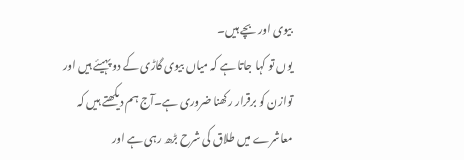بیوی اور بچے ہیں۔
یوں تو کہا جاتا ہے کہ میاں بیوی گاڑی کے دو پہیئے ہیں اور توازن کو برقرار رکھنا ضروری ہے۔آج ہم دیکھتے ہیں کہ معاشرے میں طلاق کی شرح بڑھ رہی ہے اور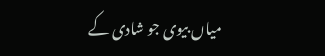میاں بیوی جو شادی کے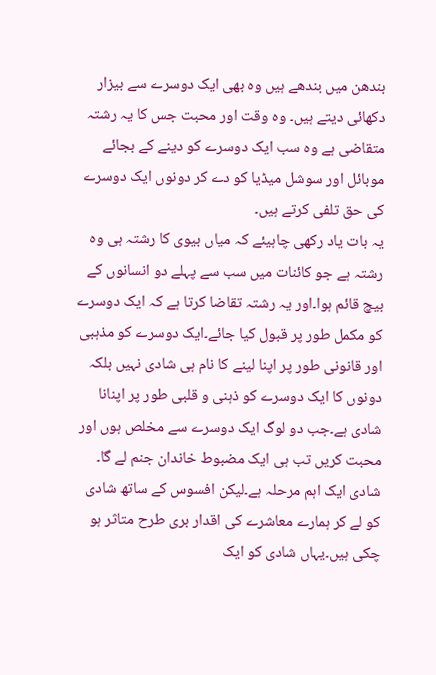بندھن میں بندھے ہیں وہ بھی ایک دوسرے سے بیزار دکھائی دیتے ہیں۔ وہ وقت اور محبت جس کا یہ رشتہ متقاضی ہے وہ سب ایک دوسرے کو دینے کے بجائے موبائل اور سوشل میڈیا کو دے کر دونوں ایک دوسرے کی حق تلفی کرتے ہیں۔
یہ بات یاد رکھی چاہیئے کہ میاں بیوی کا رشتہ ہی وہ رشتہ ہے جو کائنات میں سب سے پہلے دو انسانوں کے بیچ قائم ہوا۔اور یہ رشتہ تقاضا کرتا ہے کہ ایک دوسرے کو مکمل طور پر قبول کیا جائے۔ایک دوسرے کو مذہبی اور قانونی طور پر اپنا لینے کا نام ہی شادی نہیں بلکہ دونوں کا ایک دوسرے کو ذہنی و قلبی طور پر اپنانا شادی ہے۔جب دو لوگ ایک دوسرے سے مخلص ہوں اور محبت کریں تب ہی ایک مضبوط خاندان جنم لے گا۔
شادی ایک اہم مرحلہ ہے۔لیکن افسوس کے ساتھ شادی کو لے کر ہمارے معاشرے کی اقدار بری طرح متاثر ہو چکی ہیں۔یہاں شادی کو ایک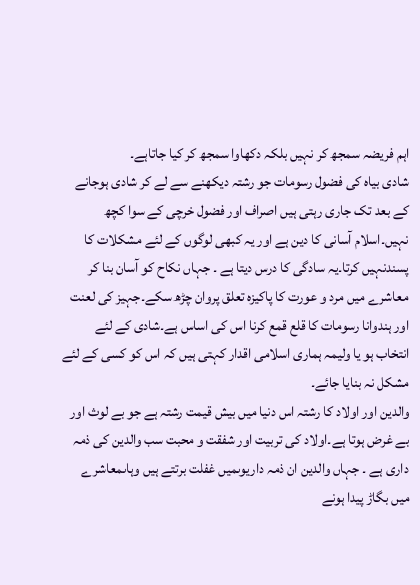اہم فریضہ سمجھ کر نہیں بلکہ دکھاوا سمجھ کر کیا جاتاہے۔
شادی بیاہ کی فضول رسومات جو رشتہ دیکھنے سے لے کر شادی ہوجانے کے بعد تک جاری رہتی ہیں اصراف اور فضول خرچی کے سوا کچھ نہیں۔اسلام آسانی کا دین ہے اور یہ کبھی لوگوں کے لئے مشکلات کا پسندنہیں کرتا۔یہ سادگی کا درس دیتا ہے ۔ جہاں نکاح کو آسان بنا کر معاشرے میں مرد و عورت کا پاکیزہ تعلق پروان چڑھ سکے۔جہیز کی لعنت اور ہندوانا رسومات کا قلع قمع کرنا اس کی اساس ہے۔شادی کے لئے انتخاب ہو یا ولیمہ ہماری اسلامی اقدار کہتی ہیں کہ اس کو کسی کے لئے مشکل نہ بنایا جائے۔
والدین اور اولاد کا رشتہ اس دنیا میں بیش قیمت رشتہ ہے جو بے لوث اور بے غرض ہوتا ہے۔اولاد کی تربیت اور شفقت و محبت سب والدین کی ذمہ داری ہے ۔ جہاں والدین ان ذمہ داریوںمیں غفلت برتتے ہیں وہاںمعاشرے میں بگاڑ پیدا ہونے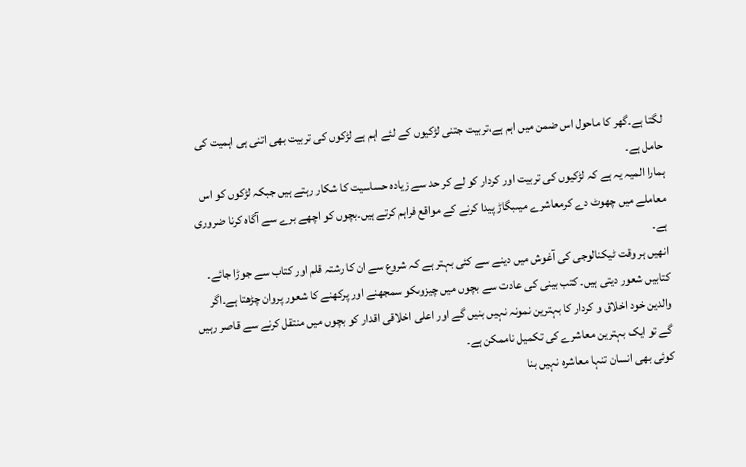لگتا ہے۔گھر کا ماحول اس ضمن میں اہم ہے،تربیت جتنی لڑکیوں کے لئے اہم ہے لڑکوں کی تربیت بھی اتنی ہی اہمیت کی حامل ہے۔
ہمارا المیہ یہ ہے کہ لڑکیوں کی تربیت اور کردار کو لے کر حد سے زیادہ حساسیت کا شکار رہتے ہیں جبکہ لڑکوں کو اس معاملے میں چھوٹ دے کرمعاشرے میںبگاڑ پیدا کرنے کے مواقع فراہم کرتے ہیں۔بچوں کو اچھے برے سے آگاہ کرنا ضروری ہے۔
انھیں ہر وقت ٹیکنالوجی کی آغوش میں دینے سے کئی بہتر ہے کہ شروع سے ان کا رشتہ قلم اور کتاب سے جوڑا جائے۔ کتابیں شعور دیتی ہیں۔ کتب بینی کی عادت سے بچوں میں چیزوںکو سمجھنے اور پرکھنے کا شعور پروان چڑھتا ہے۔اگر والدین خود اخلاق و کردار کا بہترین نمونہ نہیں بنیں گے اور اعلی اخلاقی اقدار کو بچوں میں منتقل کرنے سے قاصر رہیں گے تو ایک بہترین معاشرے کی تکمیل ناممکن ہے۔
کوئی بھی انسان تنہا معاشرہ نہیں بنا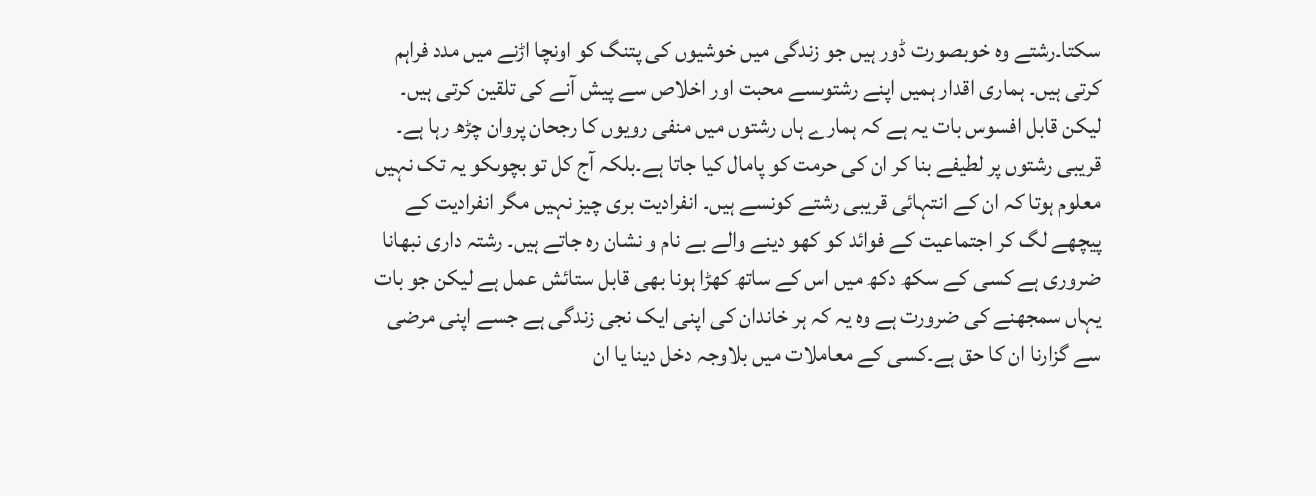سکتا۔رشتے وہ خوبصورت ڈور ہیں جو زندگی میں خوشیوں کی پتنگ کو اونچا اڑنے میں مدد فراہم کرتی ہیں۔ ہماری اقدار ہمیں اپنے رشتوںسے محبت اور اخلاص سے پیش آنے کی تلقین کرتی ہیں۔ لیکن قابل افسوس بات یہ ہے کہ ہمارے ہاں رشتوں میں منفی رویوں کا رجحان پروان چڑھ رہا ہے۔
قریبی رشتوں پر لطیفے بنا کر ان کی حرمت کو پامال کیا جاتا ہے۔بلکہ آج کل تو بچوںکو یہ تک نہیں معلوم ہوتا کہ ان کے انتہائی قریبی رشتے کونسے ہیں۔ انفرادیت بری چیز نہیں مگر انفرادیت کے پیچھے لگ کر اجتماعیت کے فوائد کو کھو دینے والے بے نام و نشان رہ جاتے ہیں۔ رشتہ داری نبھانا ضروری ہے کسی کے سکھ دکھ میں اس کے ساتھ کھڑا ہونا بھی قابل ستائش عمل ہے لیکن جو بات یہاں سمجھنے کی ضرورت ہے وہ یہ کہ ہر خاندان کی اپنی ایک نجی زندگی ہے جسے اپنی مرضی سے گزارنا ان کا حق ہے۔کسی کے معاملات میں بلاوجہ دخل دینا یا ان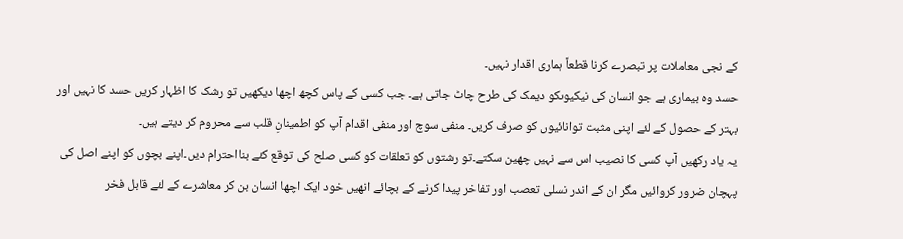کے نجی معاملات پر تبصرے کرنا قطعاً ہماری اقدار نہیں۔
حسد وہ بیماری ہے جو انسان کی نیکیوںکو دیمک کی طرح چاٹ جاتی ہے۔ جب کسی کے پاس کچھ اچھا دیکھیں تو رشک کا اظہار کریں حسد کا نہیں اور بہتر کے حصول کے لئے اپنی مثبت توانائیوں کو صرف کریں۔ منفی سوچ اور منفی اقدام آپ کو اطمینانِ قلب سے محروم کر دیتے ہیں۔
یہ یاد رکھیں آپ کسی کا نصیب اس سے نہیں چھین سکتے۔تو رشتوں کو تعلقات کو کسی صلح کی توقع کئے بنااحترام دیں۔اپنے بچوں کو اپنے اصل کی پہچان ضرور کروائیں مگر ان کے اندر نسلی تعصب اور تفاخر پیدا کرنے کے بچائے انھیں خود ایک اچھا انسان بن کر معاشرے کے لئے قابل فخر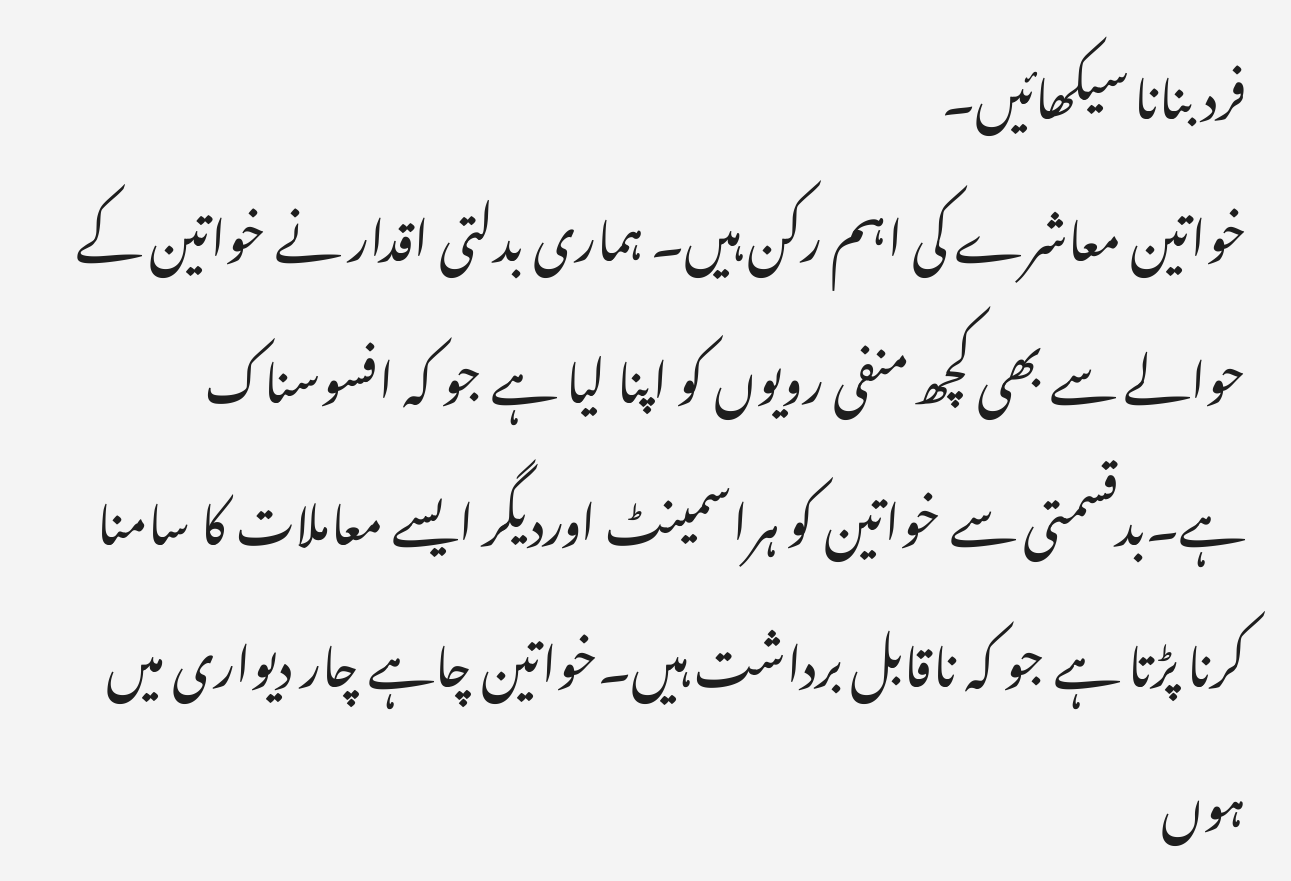فرد بنانا سیکھائیں۔
خواتین معاشرے کی اہم رکن ہیں۔ ہماری بدلتی اقدار نے خواتین کے حوالے سے بھی کچھ منفی رویوں کو اپنا لیا ہے جو کہ افسوسناک ہے۔بدقسمتی سے خواتین کو ہراسمینٹ اوردیگر ایسے معاملات کا سامنا کرنا پڑتا ہے جو کہ ناقابل برداشت ہیں۔خواتین چاہے چار دیواری میں ہوں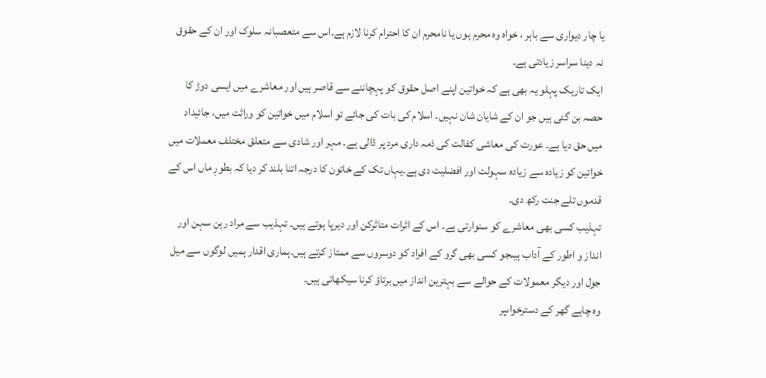یا چار دیواری سے باہر ، خواہ وہ محرم ہوں یا نامحرم ان کا احترام کرنا لازم ہے۔اس سے متعصبانہ سلوک اور ان کے حقوق نہ دینا سراسر زیادتی ہے۔
ایک تاریک پہلو یہ بھی ہے کہ خواتین اپنے اصل حقوق کو پہچاننے سے قاصر ہیں اور معاشرے میں ایسی دوڑ کا حصہ بن گئی ہیں جو ان کے شایان شان نہیں۔ اسلام کی بات کی جائے تو اسلام میں خواتین کو وراثت میں، جائیداد میں حق دیا ہے۔ عورت کی معاشی کفالت کی ذمہ داری مرد پر ڈالی ہے۔ مہر اور شادی سے متعلق مختلف معملات میں خواتین کو زیادہ سے زیادہ سہولت اور افضلیت دی ہے۔یہاں تک کے خاتون کا درجہ اتنا بلند کر دیا کہ بطورِ ماں اس کے قدموں تلے جنت رکھ دی۔
تہذیب کسی بھی معاشرے کو سنوارتی ہے۔ اس کے اثرات متاثرکن اور دیرپا ہوتے ہیں۔ تہذیب سے مراد رہن سہن اور انداز و اطور کے آداب ہیںجو کسی بھی گرو کے افراد کو دوسروں سے ممتاز کرتے ہیں۔ہماری اقدار ہمیں لوگوں سے میل جول اور دیگر معمولات کے حوالے سے بہترین انداز میں برتاؤ کرنا سیکھاتی ہیں۔
وہ چاہے گھر کے دسترخواںپر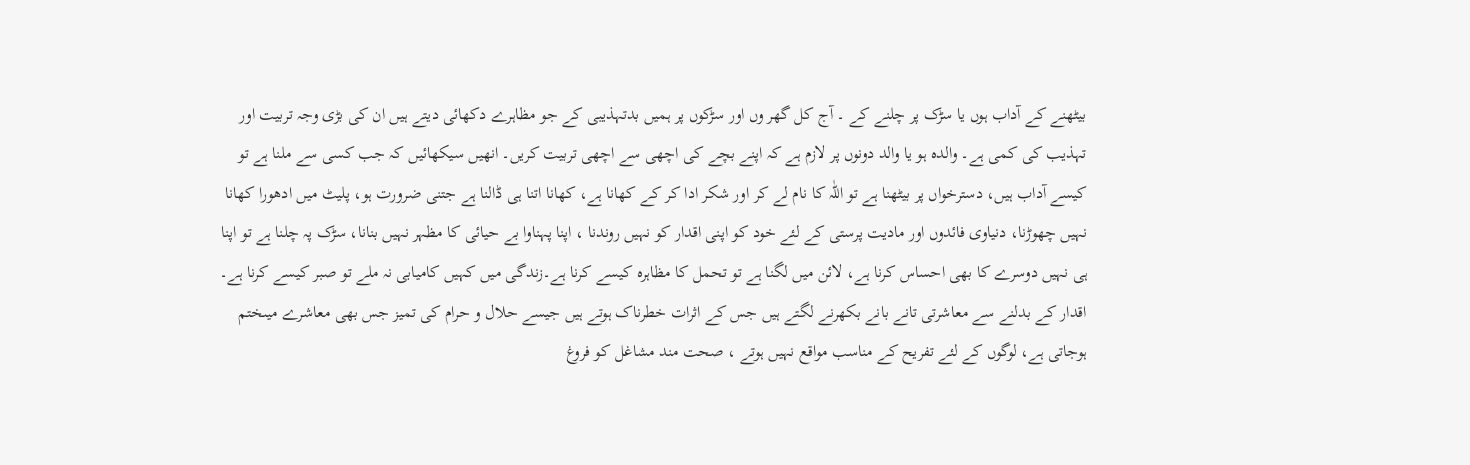بیٹھنے کے آداب ہوں یا سڑک پر چلنے کے ۔ آج کل گھر وں اور سڑکوں پر ہمیں بدتہذیبی کے جو مظاہرے دکھائی دیتے ہیں ان کی بڑی وجہ تربیت اور تہذیب کی کمی ہے۔ والدہ ہو یا والد دونوں پر لازم ہے کہ اپنے بچے کی اچھی سے اچھی تربیت کریں۔ انھیں سیکھائیں کہ جب کسی سے ملنا ہے تو کیسے آداب ہیں، دسترخواں پر بیٹھنا ہے تو اللّٰہ کا نام لے کر اور شکر ادا کر کے کھانا ہے، کھانا اتنا ہی ڈالنا ہے جتنی ضرورت ہو، پلیٹ میں ادھورا کھانا نہیں چھوڑنا، دنیاوی فائدوں اور مادیت پرستی کے لئے خود کو اپنی اقدار کو نہیں روندنا ، اپنا پہناوا بے حیائی کا مظہر نہیں بنانا، سڑک پہ چلنا ہے تو اپنا ہی نہیں دوسرے کا بھی احساس کرنا ہے، لائن میں لگنا ہے تو تحمل کا مظاہرہ کیسے کرنا ہے۔زندگی میں کہیں کامیابی نہ ملے تو صبر کیسے کرنا ہے۔
اقدار کے بدلنے سے معاشرتی تانے بانے بکھرنے لگتے ہیں جس کے اثرات خطرناک ہوتے ہیں جیسے حلال و حرام کی تمیز جس بھی معاشرے میںختم ہوجاتی ہے، لوگوں کے لئے تفریح کے مناسب مواقع نہیں ہوتے ، صحت مند مشاغل کو فروغ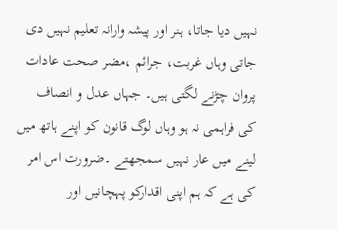نہیں دیا جاتا، ہنر اور پیشہ وارانہ تعلیم نہیں دی جاتی وہاں غربت، جرائم ،مضر صحت عادات پروان چڑنے لگتی ہیں۔ جہاں عدل و انصاف کی فراہمی نہ ہو وہاں لوگ قانون کو اپنے ہاتھ میں لینے میں عار نہیں سمجھتے ۔ضرورت اس امر کی ہے کہ ہم اپنی اقدارکو پہچانیں اور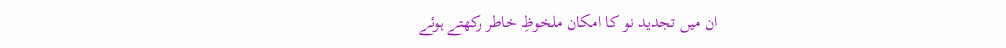ان میں تجدید نو کا امکان ملخوظِ خاطر رکھتے ہوئے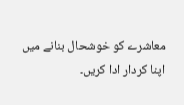معاشرے کو خوشحال بنانے میں اپنا کردار ادا کریں۔